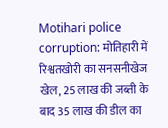Motihari police corruption: मोतिहारी में रिश्वतखोरी का सनसनीखेज खेल, 25 लाख की जब्ती के बाद 35 लाख की डील का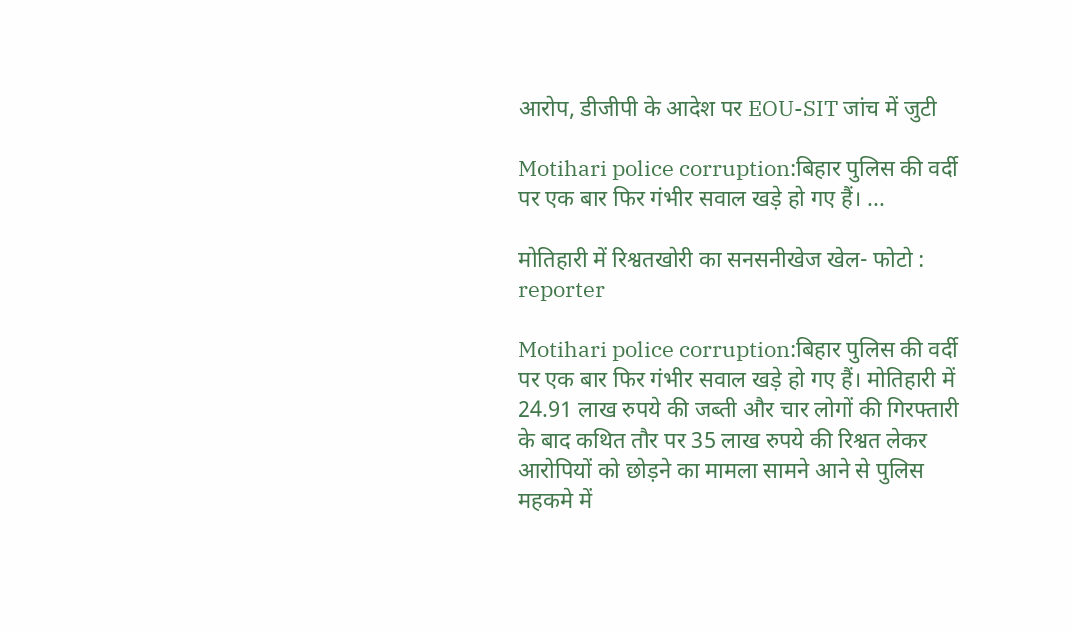आरोप, डीजीपी के आदेश पर EOU-SIT जांच में जुटी

Motihari police corruption:बिहार पुलिस की वर्दी पर एक बार फिर गंभीर सवाल खड़े हो गए हैं। ...

मोतिहारी में रिश्वतखोरी का सनसनीखेज खेल- फोटो : reporter

Motihari police corruption:बिहार पुलिस की वर्दी पर एक बार फिर गंभीर सवाल खड़े हो गए हैं। मोतिहारी में 24.91 लाख रुपये की जब्ती और चार लोगों की गिरफ्तारी के बाद कथित तौर पर 35 लाख रुपये की रिश्वत लेकर आरोपियों को छोड़ने का मामला सामने आने से पुलिस महकमे में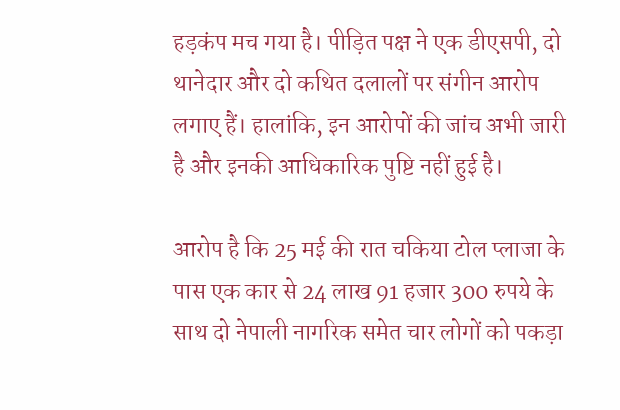हड़कंप मच गया है। पीड़ित पक्ष ने एक डीएसपी, दो थानेदार और दो कथित दलालों पर संगीन आरोप लगाए हैं। हालांकि, इन आरोपों की जांच अभी जारी है और इनकी आधिकारिक पुष्टि नहीं हुई है।

आरोप है कि 25 मई की रात चकिया टोल प्लाजा के पास एक कार से 24 लाख 91 हजार 300 रुपये के साथ दो नेपाली नागरिक समेत चार लोगों को पकड़ा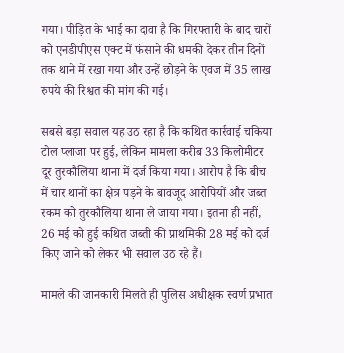गया। पीड़ित के भाई का दावा है कि गिरफ्तारी के बाद चारों को एनडीपीएस एक्ट में फंसाने की धमकी देकर तीन दिनों तक थाने में रखा गया और उन्हें छोड़ने के एवज में 35 लाख रुपये की रिश्वत की मांग की गई।

सबसे बड़ा सवाल यह उठ रहा है कि कथित कार्रवाई चकिया टोल प्लाजा पर हुई, लेकिन मामला करीब 33 किलोमीटर दूर तुरकौलिया थाना में दर्ज किया गया। आरोप है कि बीच में चार थानों का क्षेत्र पड़ने के बावजूद आरोपियों और जब्त रकम को तुरकौलिया थाना ले जाया गया। इतना ही नहीं, 26 मई को हुई कथित जब्ती की प्राथमिकी 28 मई को दर्ज किए जाने को लेकर भी सवाल उठ रहे हैं।

मामले की जानकारी मिलते ही पुलिस अधीक्षक स्वर्ण प्रभात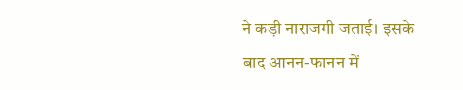ने कड़ी नाराजगी जताई। इसके बाद आनन-फानन में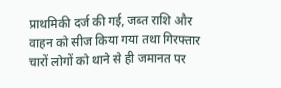प्राथमिकी दर्ज की गई, जब्त राशि और वाहन को सीज किया गया तथा गिरफ्तार चारों लोगों को थाने से ही जमानत पर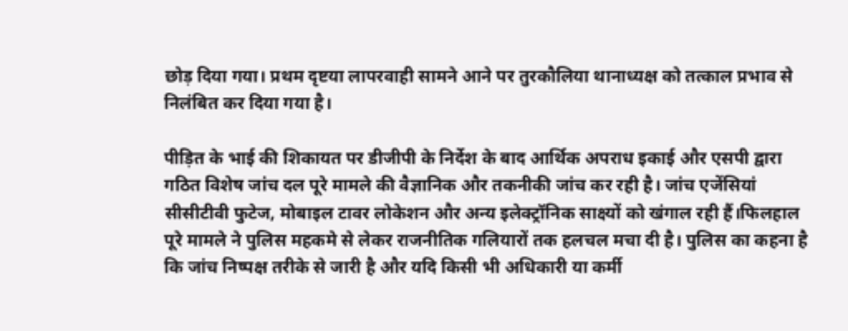छोड़ दिया गया। प्रथम दृष्टया लापरवाही सामने आने पर तुरकौलिया थानाध्यक्ष को तत्काल प्रभाव से निलंबित कर दिया गया है।

पीड़ित के भाई की शिकायत पर डीजीपी के निर्देश के बाद आर्थिक अपराध इकाई और एसपी द्वारा गठित विशेष जांच दल पूरे मामले की वैज्ञानिक और तकनीकी जांच कर रही है। जांच एजेंसियां सीसीटीवी फुटेज, मोबाइल टावर लोकेशन और अन्य इलेक्ट्रॉनिक साक्ष्यों को खंगाल रही हैं।फिलहाल पूरे मामले ने पुलिस महकमे से लेकर राजनीतिक गलियारों तक हलचल मचा दी है। पुलिस का कहना है कि जांच निष्पक्ष तरीके से जारी है और यदि किसी भी अधिकारी या कर्मी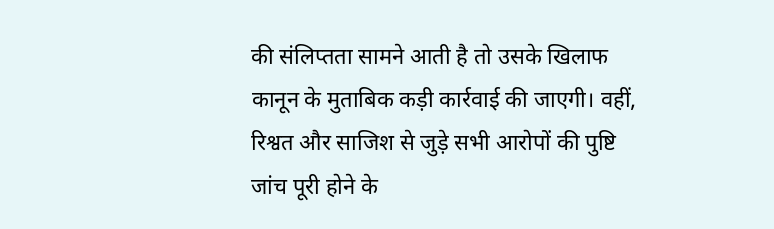की संलिप्तता सामने आती है तो उसके खिलाफ कानून के मुताबिक कड़ी कार्रवाई की जाएगी। वहीं, रिश्वत और साजिश से जुड़े सभी आरोपों की पुष्टि जांच पूरी होने के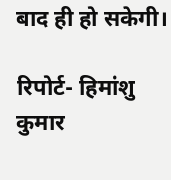बाद ही हो सकेगी।

रिपोर्ट- हिमांशु कुमार